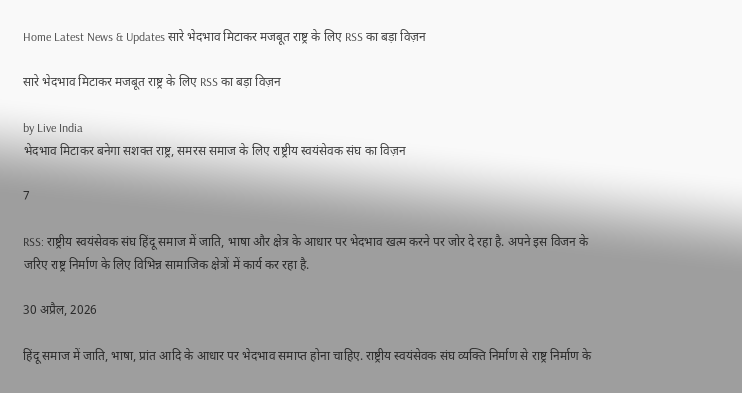Home Latest News & Updates सारे भेदभाव मिटाकर मजबूत राष्ट्र के लिए RSS का बड़ा विज़न

सारे भेदभाव मिटाकर मजबूत राष्ट्र के लिए RSS का बड़ा विज़न

by Live India
भेदभाव मिटाकर बनेगा सशक्त राष्ट्र, समरस समाज के लिए राष्ट्रीय स्वयंसेवक संघ का विज़न

7

RSS: राष्ट्रीय स्वयंसेवक संघ हिंदू समाज में जाति, भाषा और क्षेत्र के आधार पर भेदभाव खत्म करने पर जोर दे रहा है. अपने इस विजन के जरिए राष्ट्र निर्माण के लिए विभिन्न सामाजिक क्षेत्रों में कार्य कर रहा है.

30 अप्रैल, 2026

हिंदू समाज में जाति, भाषा, प्रांत आदि के आधार पर भेदभाव समाप्त होना चाहिए. राष्ट्रीय स्वयंसेवक संघ व्यक्ति निर्माण से राष्ट्र निर्माण के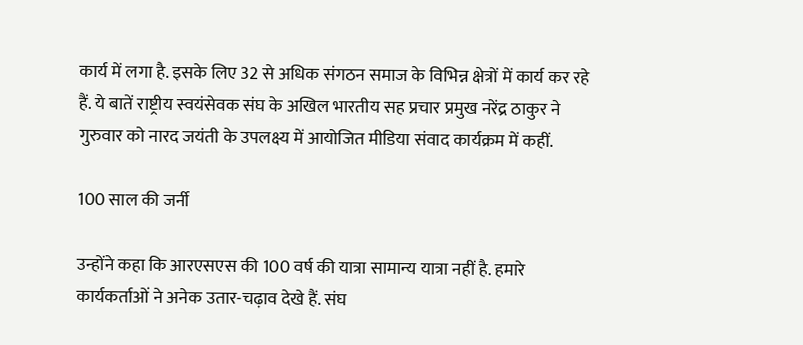कार्य में लगा है. इसके लिए 32 से अधिक संगठन समाज के विभिन्न क्षेत्रों में कार्य कर रहे हैं. ये बातें राष्ट्रीय स्वयंसेवक संघ के अखिल भारतीय सह प्रचार प्रमुख नरेंद्र ठाकुर ने गुरुवार को नारद जयंती के उपलक्ष्य में आयोजित मीडिया संवाद कार्यक्रम में कहीं.

100 साल की जर्नी

उन्होंने कहा कि आरएसएस की 100 वर्ष की यात्रा सामान्य यात्रा नहीं है. हमारे कार्यकर्ताओं ने अनेक उतार-चढ़ाव देखे हैं. संघ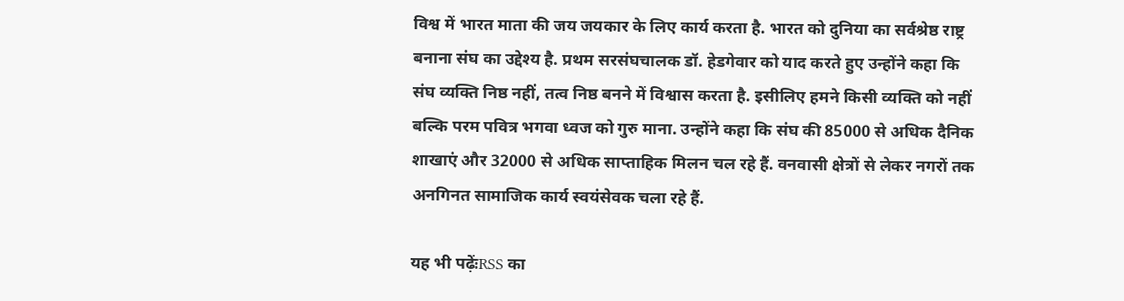विश्व में भारत माता की जय जयकार के लिए कार्य करता है. भारत को दुनिया का सर्वश्रेष्ठ राष्ट्र बनाना संघ का उद्देश्य है. प्रथम सरसंघचालक डॉ. हेडगेवार को याद करते हुए उन्होंने कहा कि संघ व्यक्ति निष्ठ नहीं, तत्व निष्ठ बनने में विश्वास करता है. इसीलिए हमने किसी व्यक्ति को नहीं बल्कि परम पवित्र भगवा ध्वज को गुरु माना. उन्होंने कहा कि संघ की 85000 से अधिक दैनिक शाखाएं और 32000 से अधिक साप्ताहिक मिलन चल रहे हैं. वनवासी क्षेत्रों से लेकर नगरों तक अनगिनत सामाजिक कार्य स्वयंसेवक चला रहे हैं.

यह भी पढ़ेंःRSS का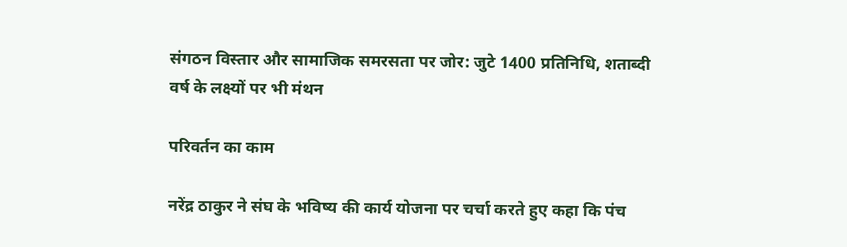संगठन विस्तार और सामाजिक समरसता पर जोर: जुटे 1400 प्रतिनिधि, शताब्दी वर्ष के लक्ष्यों पर भी मंथन

परिवर्तन का काम

नरेंद्र ठाकुर ने संघ के भविष्य की कार्य योजना पर चर्चा करते हुए कहा कि पंच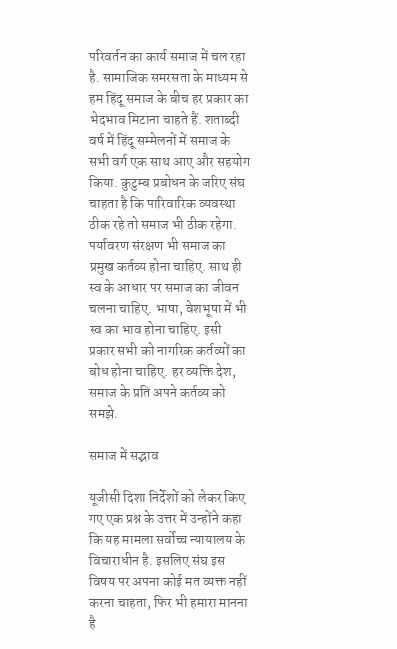परिवर्तन का कार्य समाज में चल रहा है. सामाजिक समरसता के माध्यम से हम हिंदू समाज के बीच हर प्रकार का भेदभाव मिटाना चाहते हैं. शताब्दी वर्ष में हिंदू सम्मेलनों में समाज के सभी वर्ग एक साथ आए और सहयोग किया. कुटुम्ब प्रबोधन के जरिए संघ चाहता है कि पारिवारिक व्यवस्था ठीक रहे तो समाज भी ठीक रहेगा. पर्यावरण संरक्षण भी समाज का प्रमुख कर्तव्य होना चाहिए. साथ ही स्व के आधार पर समाज का जीवन चलना चाहिए. भाषा, वेशभूषा में भी स्व का भाव होना चाहिए. इसी प्रकार सभी को नागरिक कर्तव्यों का बोध होना चाहिए. हर व्यक्ति देश, समाज के प्रति अपने कर्तव्य को समझे.

समाज में सद्भाव

यूजीसी दिशा निर्देशों को लेकर किए गए एक प्रश्न के उत्तर में उन्होंने कहा कि यह मामला सर्वोच्च न्यायालय के विचाराधीन है. इसलिए संघ इस विषय पर अपना कोई मत व्यक्त नहीं करना चाहता, फिर भी हमारा मानना है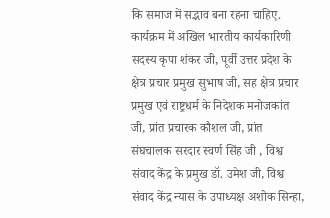कि समाज में सद्भाव बना रहना चाहिए. कार्यक्रम में अखिल भारतीय कार्यकारिणी सदस्य कृपा शंकर जी, पूर्वी उत्तर प्रदेश के क्षेत्र प्रचार प्रमुख सुभाष जी, सह क्षेत्र प्रचार प्रमुख एवं राष्ट्रधर्म के निदेशक मनोजकांत जी, प्रांत प्रचारक कौशल जी, प्रांत संघचालक सरदार स्वर्ण सिंह जी , विश्व संवाद केंद्र के प्रमुख डॉ. उमेश जी, विश्व संवाद केंद्र न्यास के उपाध्यक्ष अशोक सिन्हा,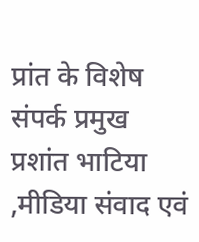प्रांत के विशेष संपर्क प्रमुख प्रशांत भाटिया ,मीडिया संवाद एवं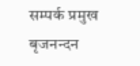सम्पर्क प्रमुख बृजनन्दन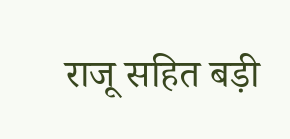राजू सहित बड़ी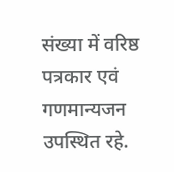संख्या में वरिष्ठ पत्रकार एवं गणमान्यजन उपस्थित रहे.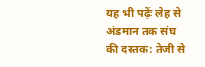यह भी पढ़ेंः लेह से अंडमान तक संघ की दस्तक: तेजी से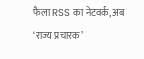फैला RSS का नेटवर्क, अब ‘राज्य प्रचारक’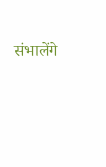संभालेंगे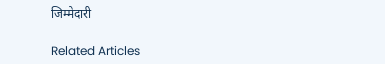जिम्मेदारी

Related Articles